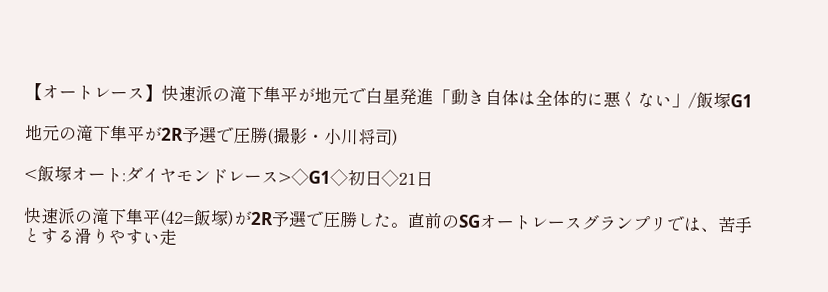【オートレース】快速派の滝下隼平が地元で白星発進「動き自体は全体的に悪くない」/飯塚G1

地元の滝下隼平が2R予選で圧勝(撮影・小川将司)

<飯塚オート:ダイヤモンドレース>◇G1◇初日◇21日

快速派の滝下隼平(42=飯塚)が2R予選で圧勝した。直前のSGオートレースグランプリでは、苦手とする滑りやすい走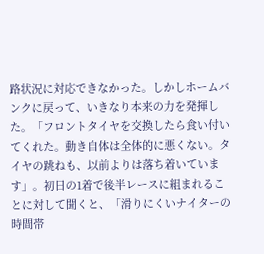路状況に対応できなかった。しかしホームバンクに戻って、いきなり本来の力を発揮した。「フロントタイヤを交換したら食い付いてくれた。動き自体は全体的に悪くない。タイヤの跳ねも、以前よりは落ち着いています」。初日の1着で後半レースに組まれることに対して聞くと、「滑りにくいナイターの時間帯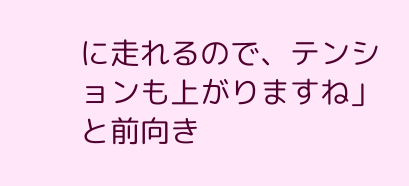に走れるので、テンションも上がりますね」と前向き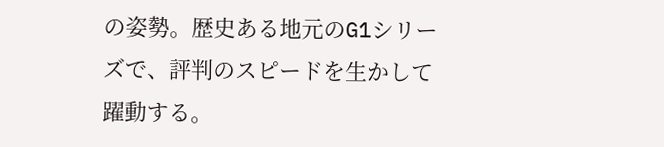の姿勢。歴史ある地元のG1シリーズで、評判のスピードを生かして躍動する。